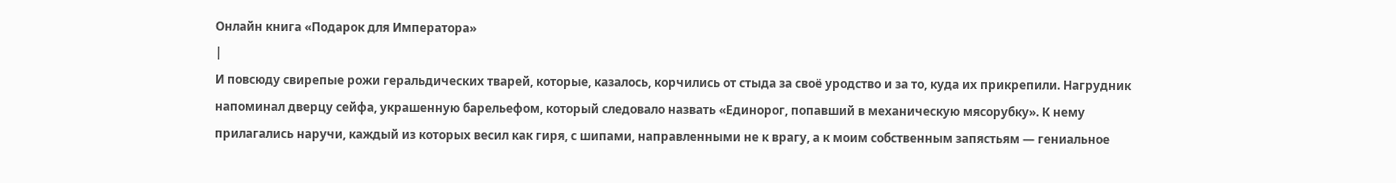Онлайн книга «Подарок для Императора»
|
И повсюду свирепые рожи геральдических тварей, которые, казалось, корчились от стыда за своё уродство и за то, куда их прикрепили. Нагрудник напоминал дверцу сейфа, украшенную барельефом, который следовало назвать «Единорог, попавший в механическую мясорубку». К нему прилагались наручи, каждый из которых весил как гиря, с шипами, направленными не к врагу, а к моим собственным запястьям — гениальное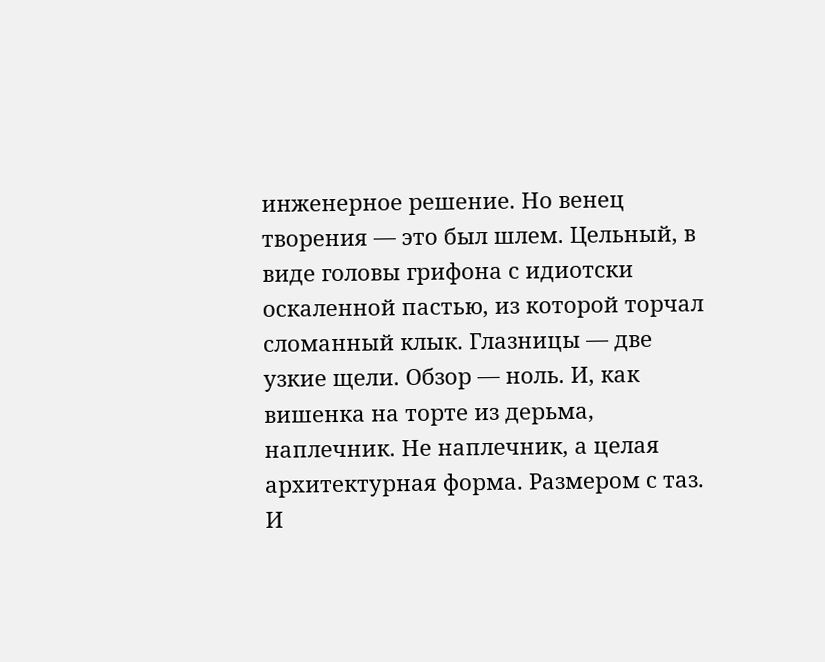инженерное решение. Но венец творения — это был шлем. Цельный, в виде головы грифона с идиотски оскаленной пастью, из которой торчал сломанный клык. Глазницы — две узкие щели. Обзор — ноль. И, как вишенка на торте из дерьма, наплечник. Не наплечник, а целая архитектурная форма. Размером с таз. И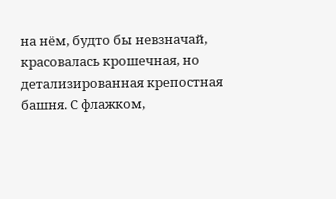на нём, будто бы невзначай, красовалась крошечная, но детализированная крепостная башня. С флажком,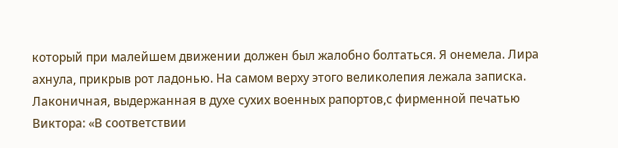который при малейшем движении должен был жалобно болтаться. Я онемела. Лира ахнула, прикрыв рот ладонью. На самом верху этого великолепия лежала записка. Лаконичная, выдержанная в духе сухих военных рапортов,с фирменной печатью Виктора: «В соответствии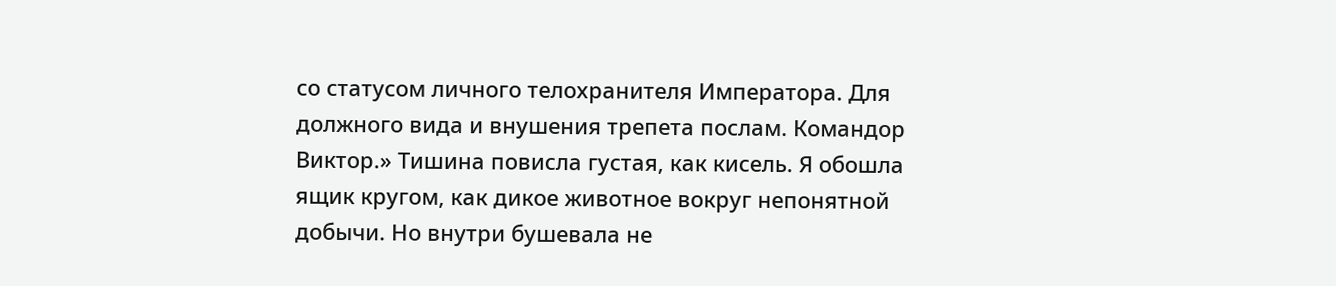со статусом личного телохранителя Императора. Для должного вида и внушения трепета послам. Командор Виктор.» Тишина повисла густая, как кисель. Я обошла ящик кругом, как дикое животное вокруг непонятной добычи. Но внутри бушевала не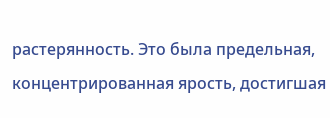растерянность. Это была предельная, концентрированная ярость, достигшая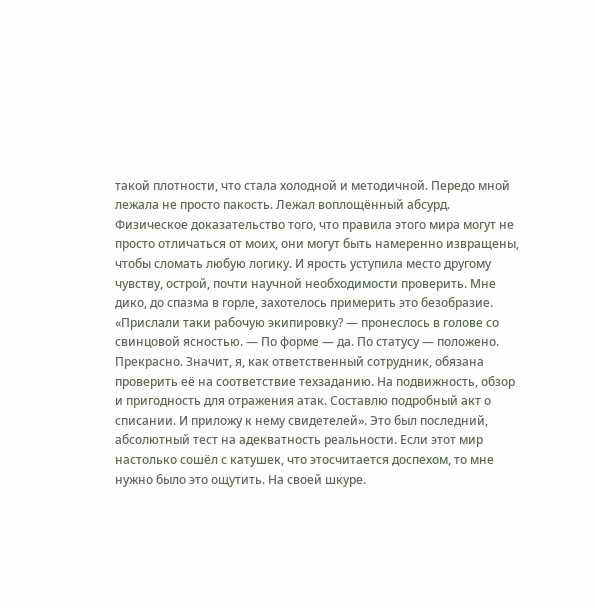такой плотности, что стала холодной и методичной. Передо мной лежала не просто пакость. Лежал воплощённый абсурд. Физическое доказательство того, что правила этого мира могут не просто отличаться от моих, они могут быть намеренно извращены, чтобы сломать любую логику. И ярость уступила место другому чувству, острой, почти научной необходимости проверить. Мне дико, до спазма в горле, захотелось примерить это безобразие. «Прислали таки рабочую экипировку? — пронеслось в голове со свинцовой ясностью. — По форме — да. По статусу — положено. Прекрасно. Значит, я, как ответственный сотрудник, обязана проверить её на соответствие техзаданию. На подвижность, обзор и пригодность для отражения атак. Составлю подробный акт о списании. И приложу к нему свидетелей». Это был последний, абсолютный тест на адекватность реальности. Если этот мир настолько сошёл с катушек, что этосчитается доспехом, то мне нужно было это ощутить. На своей шкуре.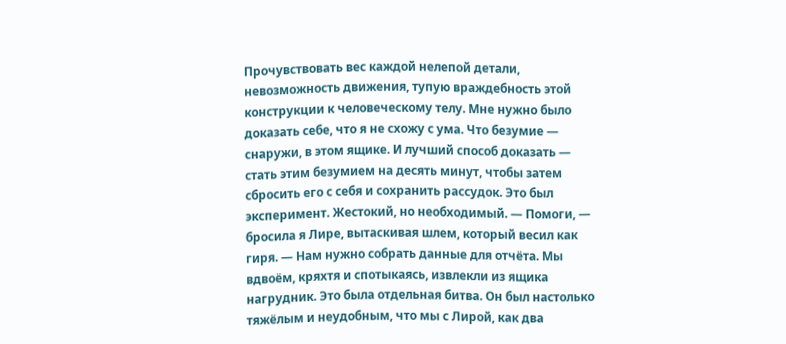Прочувствовать вес каждой нелепой детали, невозможность движения, тупую враждебность этой конструкции к человеческому телу. Мне нужно было доказать себе, что я не схожу с ума. Что безумие — снаружи, в этом ящике. И лучший способ доказать — стать этим безумием на десять минут, чтобы затем сбросить его с себя и сохранить рассудок. Это был эксперимент. Жестокий, но необходимый. — Помоги, — бросила я Лире, вытаскивая шлем, который весил как гиря. — Нам нужно собрать данные для отчёта. Мы вдвоём, кряхтя и спотыкаясь, извлекли из ящика нагрудник. Это была отдельная битва. Он был настолько тяжёлым и неудобным, что мы с Лирой, как два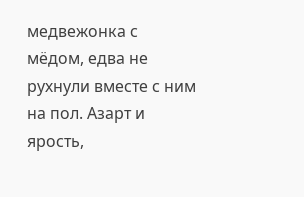медвежонка с мёдом, едва не рухнули вместе с ним на пол. Азарт и ярость,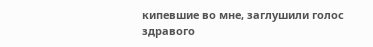кипевшие во мне, заглушили голос здравого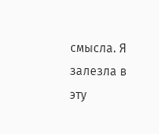смысла. Я залезла в эту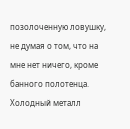позолоченную ловушку, не думая о том, что на мне нет ничего, кроме банного полотенца. Холодный металл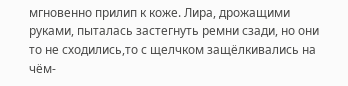мгновенно прилип к коже. Лира, дрожащими руками, пыталась застегнуть ремни сзади, но они то не сходились,то с щелчком защёлкивались на чём-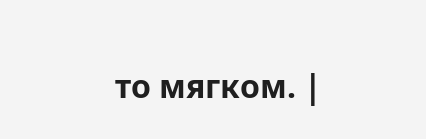то мягком. |